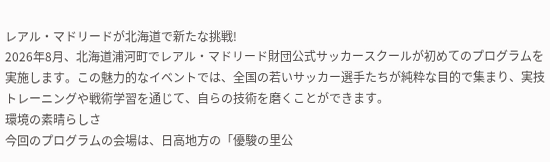レアル・マドリードが北海道で新たな挑戦!
2026年8月、北海道浦河町でレアル・マドリード財団公式サッカースクールが初めてのプログラムを実施します。この魅力的なイベントでは、全国の若いサッカー選手たちが純粋な目的で集まり、実技トレーニングや戦術学習を通じて、自らの技術を磨くことができます。
環境の素晴らしさ
今回のプログラムの会場は、日高地方の「優駿の里公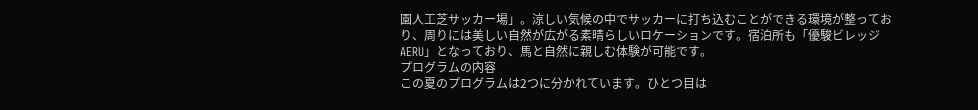園人工芝サッカー場」。涼しい気候の中でサッカーに打ち込むことができる環境が整っており、周りには美しい自然が広がる素晴らしいロケーションです。宿泊所も「優駿ビレッジAERU」となっており、馬と自然に親しむ体験が可能です。
プログラムの内容
この夏のプログラムは2つに分かれています。ひとつ目は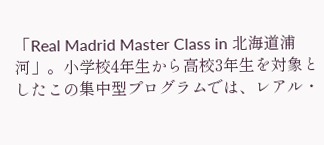「Real Madrid Master Class in 北海道浦河」。小学校4年生から高校3年生を対象としたこの集中型プログラムでは、レアル・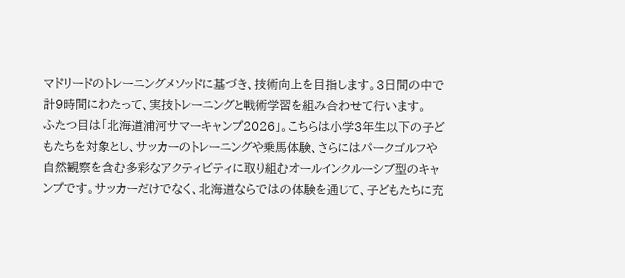マドリードのトレーニングメソッドに基づき、技術向上を目指します。3日間の中で計9時間にわたって、実技トレーニングと戦術学習を組み合わせて行います。
ふたつ目は「北海道浦河サマーキャンプ2026」。こちらは小学3年生以下の子どもたちを対象とし、サッカーのトレーニングや乗馬体験、さらにはパークゴルフや自然観察を含む多彩なアクティビティに取り組むオールインクルーシブ型のキャンプです。サッカーだけでなく、北海道ならではの体験を通じて、子どもたちに充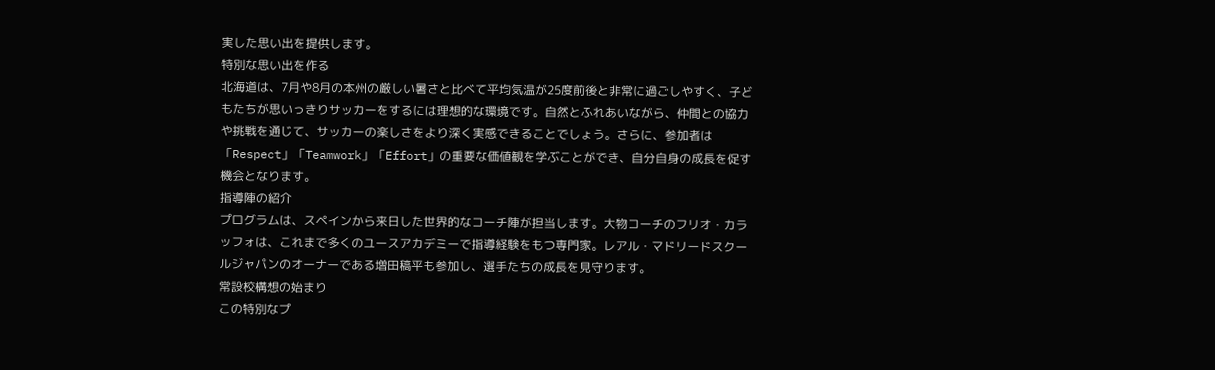実した思い出を提供します。
特別な思い出を作る
北海道は、7月や8月の本州の厳しい暑さと比べて平均気温が25度前後と非常に過ごしやすく、子どもたちが思いっきりサッカーをするには理想的な環境です。自然とふれあいながら、仲間との協力や挑戦を通じて、サッカーの楽しさをより深く実感できることでしょう。さらに、参加者は「Respect」「Teamwork」「Effort」の重要な価値観を学ぶことができ、自分自身の成長を促す機会となります。
指導陣の紹介
プログラムは、スペインから来日した世界的なコーチ陣が担当します。大物コーチのフリオ・カラッフォは、これまで多くのユースアカデミーで指導経験をもつ専門家。レアル・マドリードスクールジャパンのオーナーである増田稿平も参加し、選手たちの成長を見守ります。
常設校構想の始まり
この特別なプ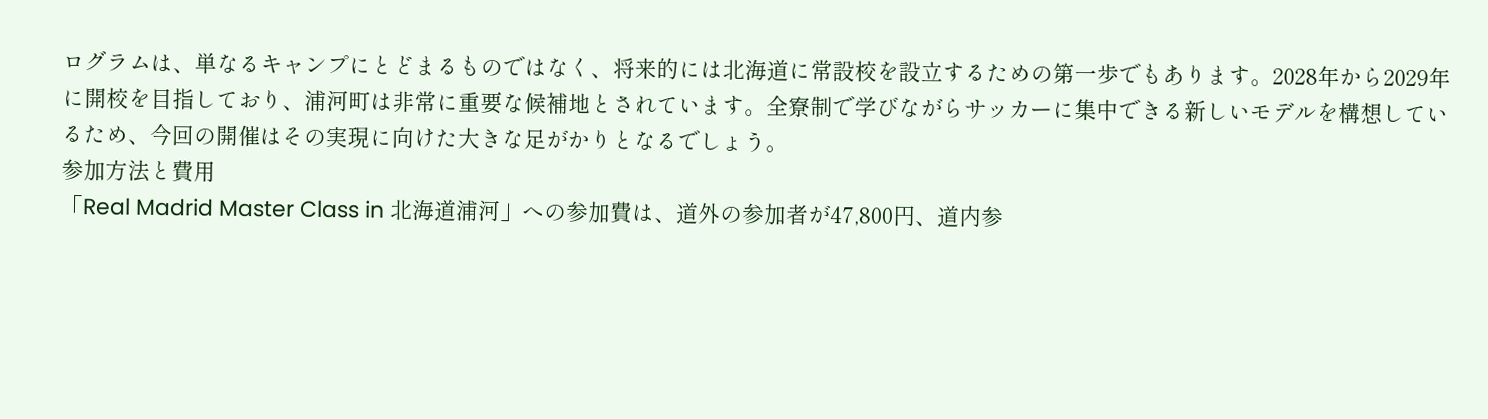ログラムは、単なるキャンプにとどまるものではなく、将来的には北海道に常設校を設立するための第一歩でもあります。2028年から2029年に開校を目指しており、浦河町は非常に重要な候補地とされています。全寮制で学びながらサッカーに集中できる新しいモデルを構想しているため、今回の開催はその実現に向けた大きな足がかりとなるでしょう。
参加方法と費用
「Real Madrid Master Class in 北海道浦河」への参加費は、道外の参加者が47,800円、道内参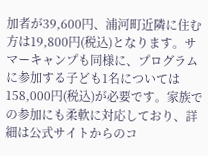加者が39,600円、浦河町近隣に住む方は19,800円(税込)となります。サマーキャンプも同様に、プログラムに参加する子ども1名については158,000円(税込)が必要です。家族での参加にも柔軟に対応しており、詳細は公式サイトからのコ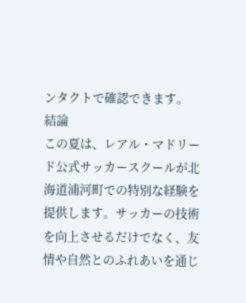ンタクトで確認できます。
結論
この夏は、レアル・マドリード公式サッカースクールが北海道浦河町での特別な経験を提供します。サッカーの技術を向上させるだけでなく、友情や自然とのふれあいを通じ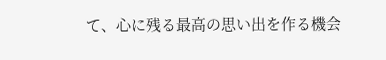て、心に残る最高の思い出を作る機会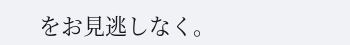をお見逃しなく。